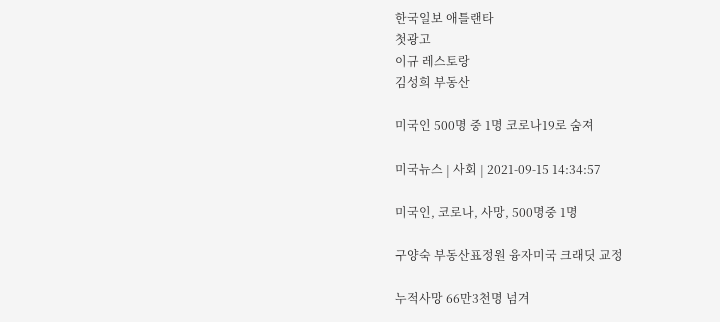한국일보 애틀랜타
첫광고
이규 레스토랑
김성희 부동산

미국인 500명 중 1명 코로나19로 숨져

미국뉴스 | 사회 | 2021-09-15 14:34:57

미국인, 코로나, 사망, 500명중 1명

구양숙 부동산표정원 융자미국 크래딧 교정

누적사망 66만3천명 넘겨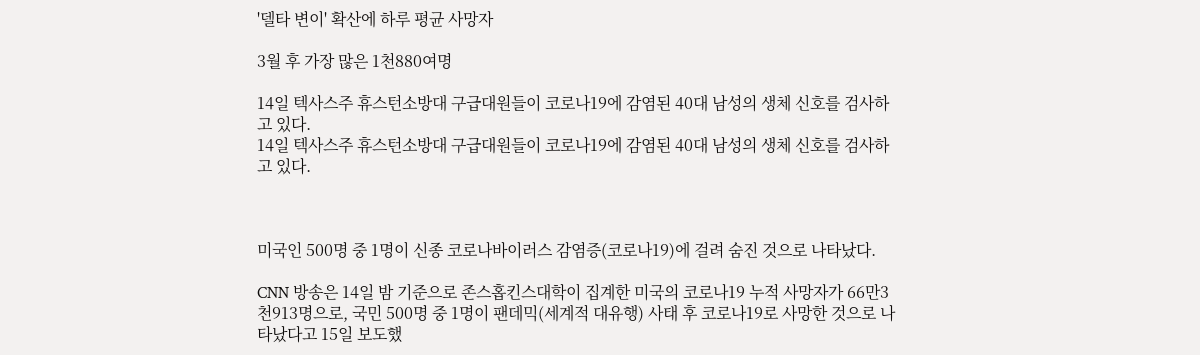'델타 변이' 확산에 하루 평균 사망자

3월 후 가장 많은 1천880여명

14일 텍사스주 휴스턴소방대 구급대원들이 코로나19에 감염된 40대 남성의 생체 신호를 검사하고 있다.
14일 텍사스주 휴스턴소방대 구급대원들이 코로나19에 감염된 40대 남성의 생체 신호를 검사하고 있다.



미국인 500명 중 1명이 신종 코로나바이러스 감염증(코로나19)에 걸려 숨진 것으로 나타났다.

CNN 방송은 14일 밤 기준으로 존스홉킨스대학이 집계한 미국의 코로나19 누적 사망자가 66만3천913명으로, 국민 500명 중 1명이 팬데믹(세계적 대유행) 사태 후 코로나19로 사망한 것으로 나타났다고 15일 보도했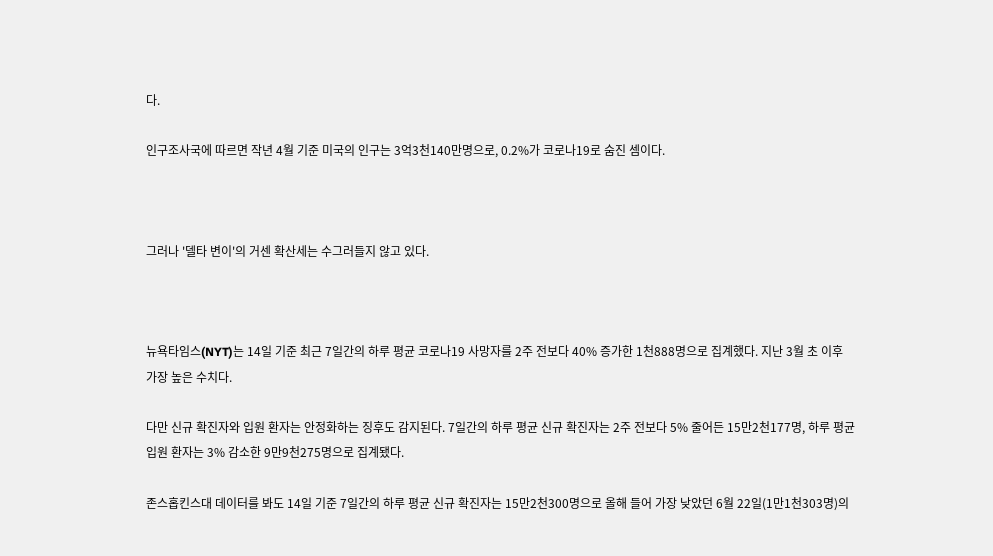다.

인구조사국에 따르면 작년 4월 기준 미국의 인구는 3억3천140만명으로, 0.2%가 코로나19로 숨진 셈이다.



그러나 '델타 변이'의 거센 확산세는 수그러들지 않고 있다.



뉴욕타임스(NYT)는 14일 기준 최근 7일간의 하루 평균 코로나19 사망자를 2주 전보다 40% 증가한 1천888명으로 집계했다. 지난 3월 초 이후 가장 높은 수치다.

다만 신규 확진자와 입원 환자는 안정화하는 징후도 감지된다. 7일간의 하루 평균 신규 확진자는 2주 전보다 5% 줄어든 15만2천177명, 하루 평균 입원 환자는 3% 감소한 9만9천275명으로 집계됐다.

존스홉킨스대 데이터를 봐도 14일 기준 7일간의 하루 평균 신규 확진자는 15만2천300명으로 올해 들어 가장 낮았던 6월 22일(1만1천303명)의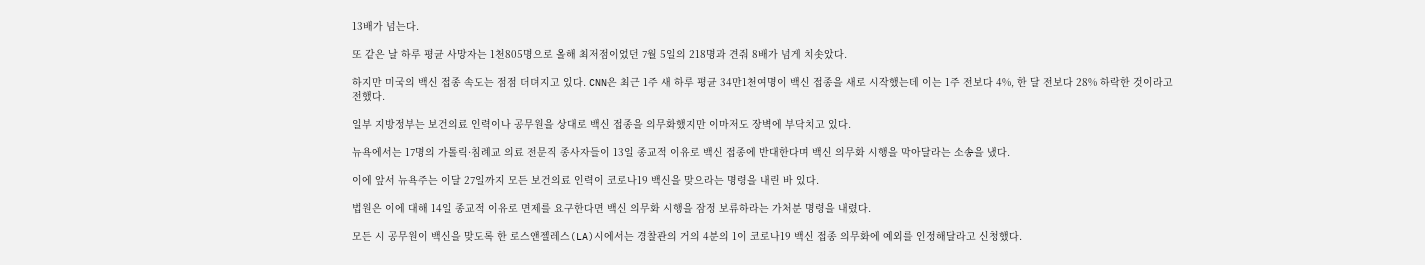13배가 넘는다.

또 같은 날 하루 평균 사망자는 1천805명으로 올해 최저점이었던 7월 5일의 218명과 견줘 8배가 넘게 치솟았다.

하지만 미국의 백신 접종 속도는 점점 더뎌지고 있다. CNN은 최근 1주 새 하루 평균 34만1천여명이 백신 접종을 새로 시작했는데 이는 1주 전보다 4%, 한 달 전보다 28% 하락한 것이라고 전했다.

일부 지방정부는 보건의료 인력이나 공무원을 상대로 백신 접종을 의무화했지만 이마저도 장벽에 부닥치고 있다.

뉴욕에서는 17명의 가톨릭·침례교 의료 전문직 종사자들이 13일 종교적 이유로 백신 접종에 반대한다며 백신 의무화 시행을 막아달라는 소송을 냈다.

이에 앞서 뉴욕주는 이달 27일까지 모든 보건의료 인력이 코로나19 백신을 맞으라는 명령을 내린 바 있다.

법원은 이에 대해 14일 종교적 이유로 면제를 요구한다면 백신 의무화 시행을 잠정 보류하라는 가처분 명령을 내렸다.

모든 시 공무원이 백신을 맞도록 한 로스앤젤레스(LA)시에서는 경찰관의 거의 4분의 1이 코로나19 백신 접종 의무화에 예외를 인정해달라고 신청했다.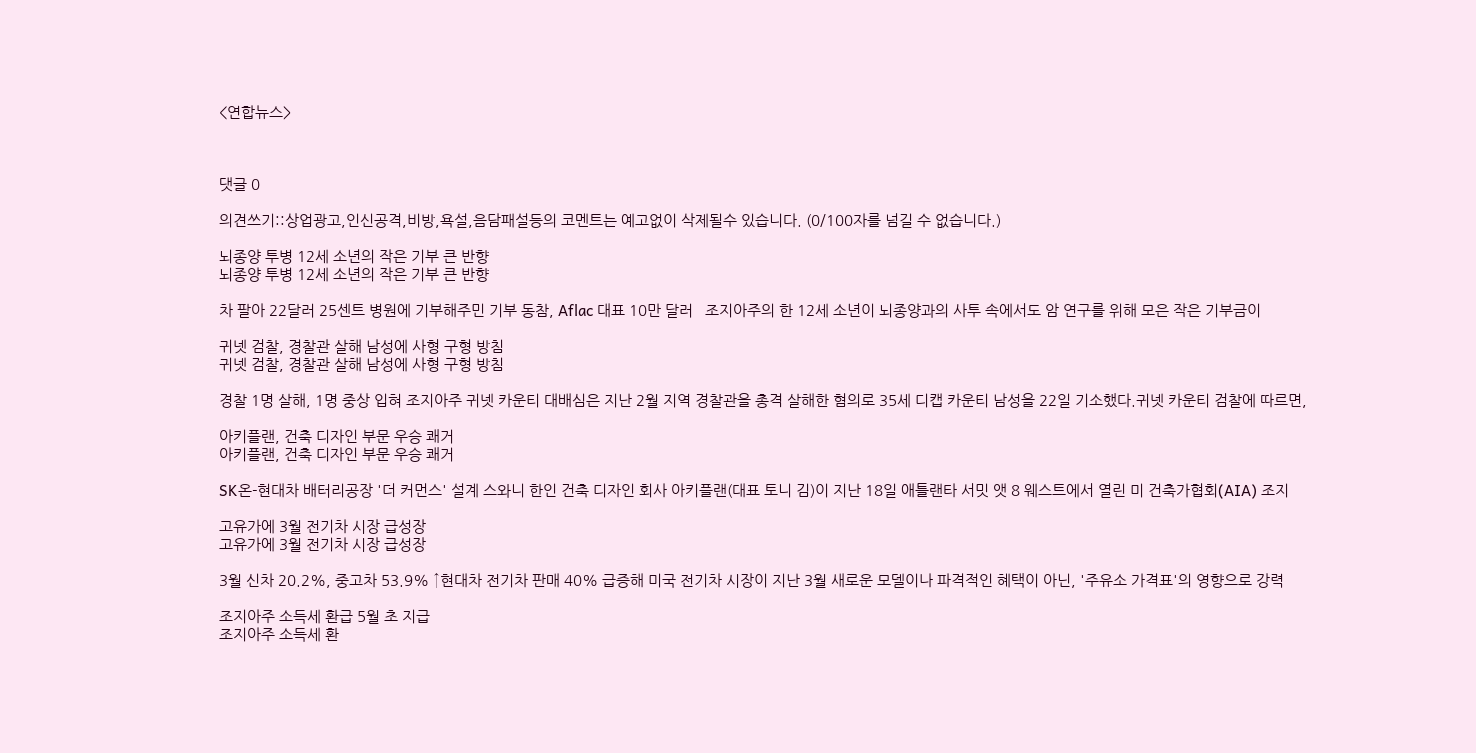<연합뉴스>



댓글 0

의견쓰기::상업광고,인신공격,비방,욕설,음담패설등의 코멘트는 예고없이 삭제될수 있습니다. (0/100자를 넘길 수 없습니다.)

뇌종양 투병 12세 소년의 작은 기부 큰 반향
뇌종양 투병 12세 소년의 작은 기부 큰 반향

차 팔아 22달러 25센트 병원에 기부해주민 기부 동참, Aflac 대표 10만 달러   조지아주의 한 12세 소년이 뇌종양과의 사투 속에서도 암 연구를 위해 모은 작은 기부금이

귀넷 검찰, 경찰관 살해 남성에 사형 구형 방침
귀넷 검찰, 경찰관 살해 남성에 사형 구형 방침

경찰 1명 살해, 1명 중상 입혀 조지아주 귀넷 카운티 대배심은 지난 2월 지역 경찰관을 총격 살해한 혐의로 35세 디캡 카운티 남성을 22일 기소했다.귀넷 카운티 검찰에 따르면,

아키플랜, 건축 디자인 부문 우승 쾌거
아키플랜, 건축 디자인 부문 우승 쾌거

SK온-현대차 배터리공장 '더 커먼스' 설계 스와니 한인 건축 디자인 회사 아키플랜(대표 토니 김)이 지난 18일 애틀랜타 서밋 앳 8 웨스트에서 열린 미 건축가협회(AIA) 조지

고유가에 3월 전기차 시장 급성장
고유가에 3월 전기차 시장 급성장

3월 신차 20.2%, 중고차 53.9% ↑현대차 전기차 판매 40% 급증해 미국 전기차 시장이 지난 3월 새로운 모델이나 파격적인 혜택이 아닌, '주유소 가격표'의 영향으로 강력

조지아주 소득세 환급 5월 초 지급
조지아주 소득세 환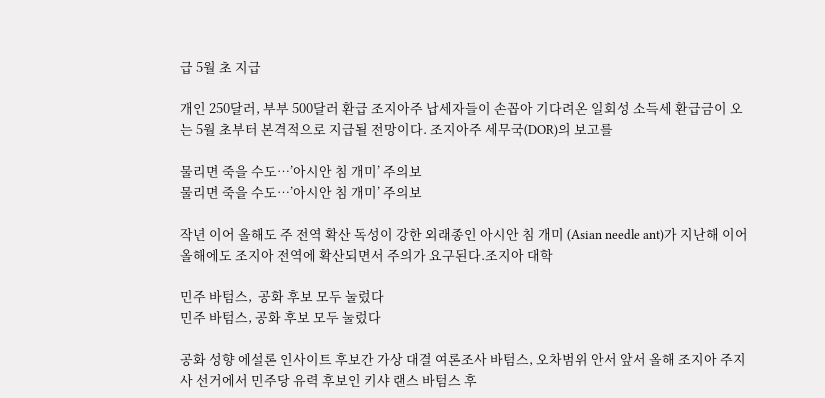급 5월 초 지급

개인 250달러, 부부 500달러 환급 조지아주 납세자들이 손꼽아 기다려온 일회성 소득세 환급금이 오는 5월 초부터 본격적으로 지급될 전망이다. 조지아주 세무국(DOR)의 보고를

물리면 죽을 수도…’아시안 침 개미’ 주의보
물리면 죽을 수도…’아시안 침 개미’ 주의보

작년 이어 올해도 주 전역 확산 독성이 강한 외래종인 아시안 침 개미 (Asian needle ant)가 지난해 이어 올해에도 조지아 전역에 확산되면서 주의가 요구된다.조지아 대학

민주 바텀스,  공화 후보 모두 눌렀다
민주 바텀스, 공화 후보 모두 눌렀다

공화 성향 에설론 인사이트 후보간 가상 대결 여론조사 바텀스, 오차범위 안서 앞서 올해 조지아 주지사 선거에서 민주당 유력 후보인 키샤 랜스 바텀스 후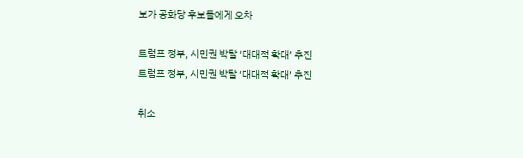보가 공화당 후보들에게 오차

트럼프 정부, 시민권 박탈 ‘대대적 확대’ 추진
트럼프 정부, 시민권 박탈 ‘대대적 확대’ 추진

취소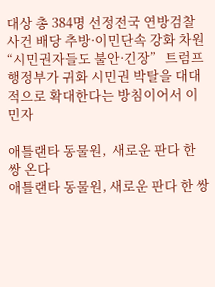대상 총 384명 선정전국 연방검찰 사건 배당 추방·이민단속 강화 차원 “시민권자들도 불안·긴장”   트럼프 행정부가 귀화 시민권 박탈을 대대적으로 확대한다는 방침이어서 이민자

애틀랜타 동물원,  새로운 판다 한 쌍 온다
애틀랜타 동물원, 새로운 판다 한 쌍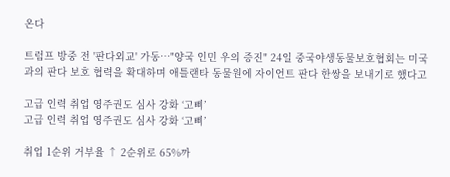온다

트럼프 방중 전 '판다외교' 가동…"양국 인민 우의 증진" 24일 중국야생동물보호협회는 미국과의 판다 보호 협력을 확대하며 애틀랜타 동물원에 자이언트 판다 한쌍을 보내기로 했다고

고급 인력 취업 영주권도 심사 강화 ‘고삐’
고급 인력 취업 영주권도 심사 강화 ‘고삐’

취업 1순위 거부율 ↑ 2순위로 65%까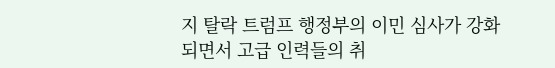지 탈락 트럼프 행정부의 이민 심사가 강화되면서 고급 인력들의 취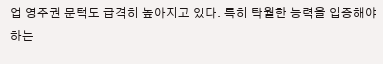업 영주권 문턱도 급격히 높아지고 있다. 특히 탁월한 능력을 입증해야 하는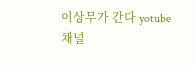이상무가 간다 yotube 채널